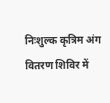निःशुल्क कृत्रिम अंग वितरण शिविर में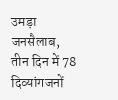उमड़ा जनसैलाब, तीन दिन में 78 दिव्यांगजनों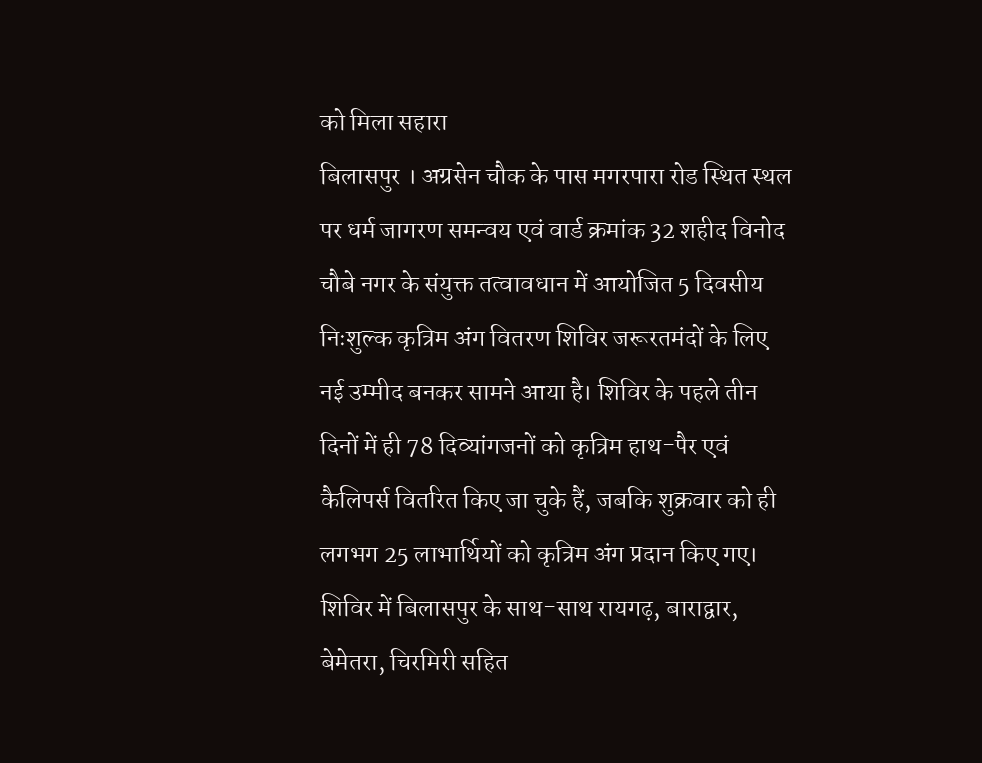को मिला सहारा
बिलासपुर । अग्रसेन चौक के पास मगरपारा रोड स्थित स्थल पर धर्म जागरण समन्वय एवं वार्ड क्रमांक 32 शहीद विनोद चौबे नगर के संयुक्त तत्वावधान में आयोजित 5 दिवसीय निःशुल्क कृत्रिम अंग वितरण शिविर जरूरतमंदों के लिए नई उम्मीद बनकर सामने आया है। शिविर के पहले तीन दिनों में ही 78 दिव्यांगजनों को कृत्रिम हाथ-पैर एवं कैलिपर्स वितरित किए जा चुके हैं, जबकि शुक्रवार को ही लगभग 25 लाभार्थियों को कृत्रिम अंग प्रदान किए गए।
शिविर में बिलासपुर के साथ-साथ रायगढ़, बाराद्वार, बेमेतरा, चिरमिरी सहित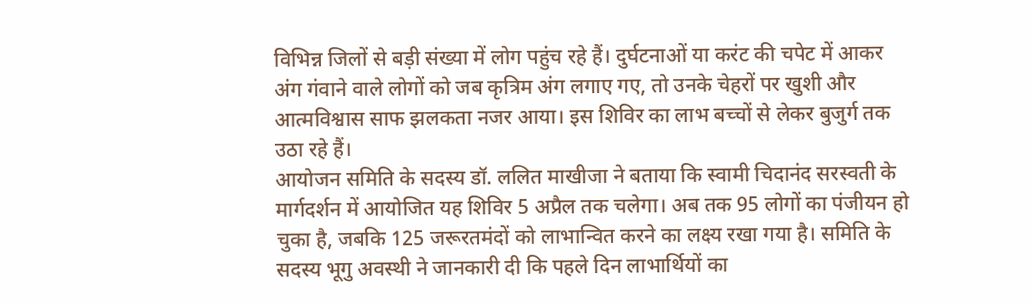विभिन्न जिलों से बड़ी संख्या में लोग पहुंच रहे हैं। दुर्घटनाओं या करंट की चपेट में आकर अंग गंवाने वाले लोगों को जब कृत्रिम अंग लगाए गए, तो उनके चेहरों पर खुशी और आत्मविश्वास साफ झलकता नजर आया। इस शिविर का लाभ बच्चों से लेकर बुजुर्ग तक उठा रहे हैं।
आयोजन समिति के सदस्य डॉ. ललित माखीजा ने बताया कि स्वामी चिदानंद सरस्वती के मार्गदर्शन में आयोजित यह शिविर 5 अप्रैल तक चलेगा। अब तक 95 लोगों का पंजीयन हो चुका है, जबकि 125 जरूरतमंदों को लाभान्वित करने का लक्ष्य रखा गया है। समिति के सदस्य भूगु अवस्थी ने जानकारी दी कि पहले दिन लाभार्थियों का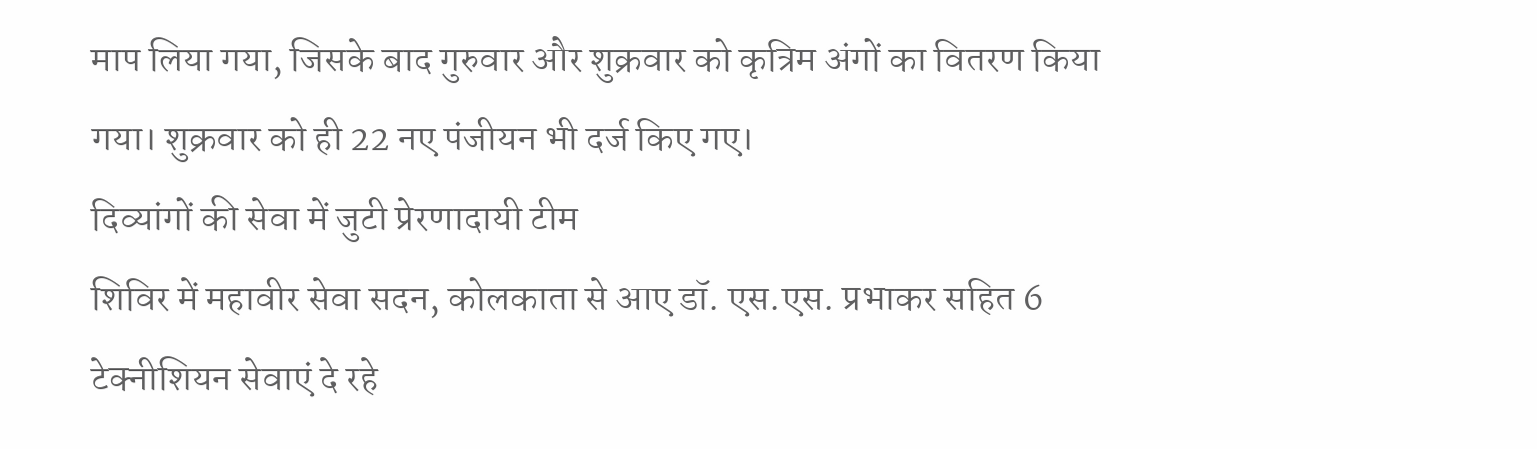माप लिया गया, जिसके बाद गुरुवार और शुक्रवार को कृत्रिम अंगों का वितरण किया गया। शुक्रवार को ही 22 नए पंजीयन भी दर्ज किए गए।
दिव्यांगों की सेवा में जुटी प्रेरणादायी टीम
शिविर में महावीर सेवा सदन, कोलकाता से आए डॉ. एस.एस. प्रभाकर सहित 6 टेक्नीशियन सेवाएं दे रहे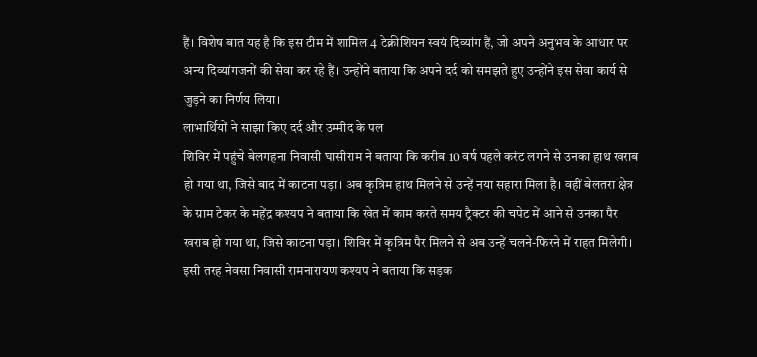हैं। विशेष बात यह है कि इस टीम में शामिल 4 टेक्नीशियन स्वयं दिव्यांग हैं, जो अपने अनुभव के आधार पर अन्य दिव्यांगजनों की सेवा कर रहे हैं। उन्होंने बताया कि अपने दर्द को समझते हुए उन्होंने इस सेवा कार्य से जुड़ने का निर्णय लिया।
लाभार्थियों ने साझा किए दर्द और उम्मीद के पल
शिविर में पहुंचे बेलगहना निवासी घासीराम ने बताया कि करीब 10 वर्ष पहले करंट लगने से उनका हाथ खराब हो गया था, जिसे बाद में काटना पड़ा। अब कृत्रिम हाथ मिलने से उन्हें नया सहारा मिला है। वहीं बेलतरा क्षेत्र के ग्राम टेकर के महेंद्र कश्यप ने बताया कि खेत में काम करते समय ट्रैक्टर की चपेट में आने से उनका पैर खराब हो गया था, जिसे काटना पड़ा। शिविर में कृत्रिम पैर मिलने से अब उन्हें चलने-फिरने में राहत मिलेगी। इसी तरह नेवसा निवासी रामनारायण कश्यप ने बताया कि सड़क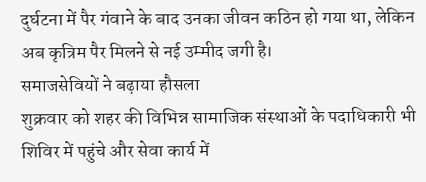दुर्घटना में पैर गंवाने के बाद उनका जीवन कठिन हो गया था, लेकिन अब कृत्रिम पैर मिलने से नई उम्मीद जगी है।
समाजसेवियों ने बढ़ाया हौसला
शुक्रवार को शहर की विभिन्न सामाजिक संस्थाओं के पदाधिकारी भी शिविर में पहुंचे और सेवा कार्य में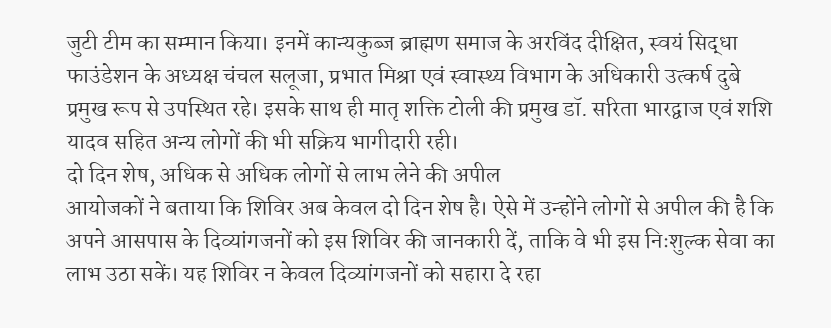जुटी टीम का सम्मान किया। इनमें कान्यकुब्ज ब्राह्मण समाज के अरविंद दीक्षित, स्वयं सिद्धा फाउंडेशन के अध्यक्ष चंचल सलूजा, प्रभात मिश्रा एवं स्वास्थ्य विभाग के अधिकारी उत्कर्ष दुबे प्रमुख रूप से उपस्थित रहे। इसके साथ ही मातृ शक्ति टोली की प्रमुख डॉ. सरिता भारद्वाज एवं शशि यादव सहित अन्य लोगों की भी सक्रिय भागीदारी रही।
दो दिन शेष, अधिक से अधिक लोगों से लाभ लेने की अपील
आयोजकों ने बताया कि शिविर अब केवल दो दिन शेष है। ऐसे में उन्होंने लोगों से अपील की है कि अपने आसपास के दिव्यांगजनों को इस शिविर की जानकारी दें, ताकि वे भी इस निःशुल्क सेवा का लाभ उठा सकें। यह शिविर न केवल दिव्यांगजनों को सहारा दे रहा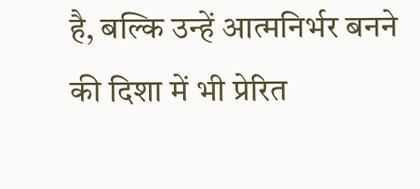है, बल्कि उन्हें आत्मनिर्भर बनने की दिशा में भी प्रेरित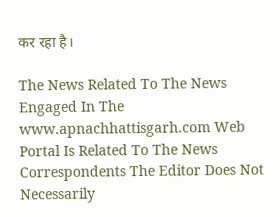कर रहा है।

The News Related To The News Engaged In The www.apnachhattisgarh.com Web Portal Is Related To The News Correspondents The Editor Does Not Necessarily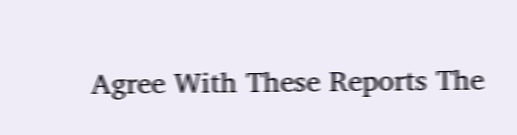Agree With These Reports The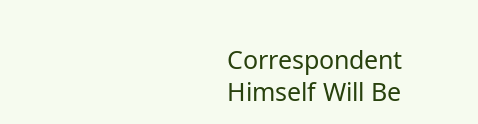Correspondent Himself Will Be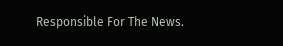Responsible For The News.